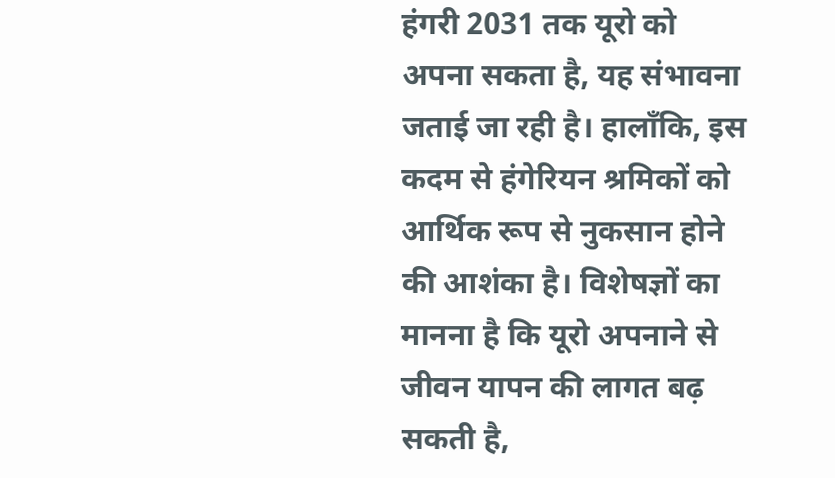हंगरी 2031 तक यूरो को अपना सकता है, यह संभावना जताई जा रही है। हालाँकि, इस कदम से हंगेरियन श्रमिकों को आर्थिक रूप से नुकसान होने की आशंका है। विशेषज्ञों का मानना है कि यूरो अपनाने से जीवन यापन की लागत बढ़ सकती है,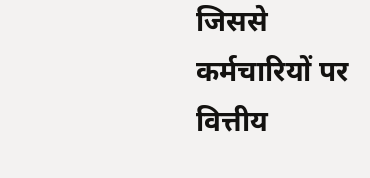जिससे कर्मचारियों पर वित्तीय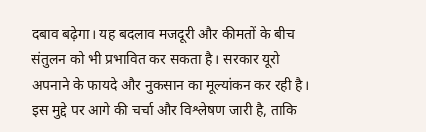दबाव बढ़ेगा। यह बदलाव मजदूरी और कीमतों के बीच संतुलन को भी प्रभावित कर सकता है। सरकार यूरो अपनाने के फायदे और नुकसान का मूल्यांकन कर रही है। इस मुद्दे पर आगे की चर्चा और विश्लेषण जारी है, ताकि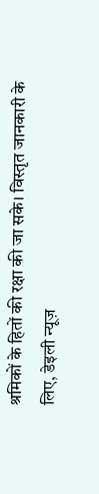श्रमिकों के हितों की रक्षा की जा सके। विस्तृत जानकारी के लिए, डेइली न्यूज़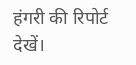हंगरी की रिपोर्ट देखें।